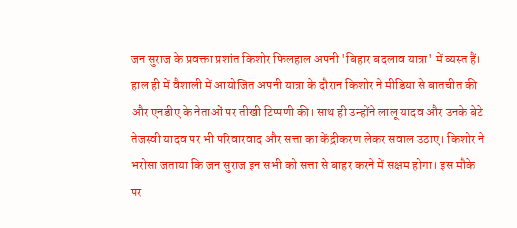जन सुराज के प्रवक्ता प्रशांत किशोर फिलहाल अपनी 'बिहार बदलाव यात्रा' में व्यस्त हैं। हाल ही में वैशाली में आयोजित अपनी यात्रा के दौरान किशोर ने मीडिया से बातचीत की और एनडीए के नेताओं पर तीखी टिप्पणी की। साथ ही उन्होंने लालू यादव और उनके बेटे तेजस्वी यादव पर भी परिवारवाद और सत्ता का केंद्रीकरण लेकर सवाल उठाए। किशोर ने भरोसा जताया कि जन सुराज इन सभी को सत्ता से बाहर करने में सक्षम होगा। इस मौके पर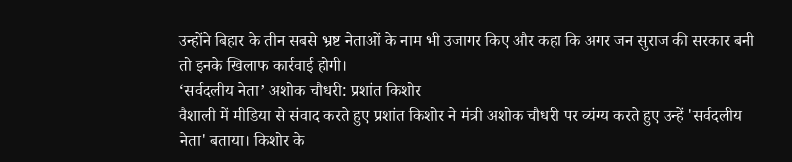उन्होंने बिहार के तीन सबसे भ्रष्ट नेताओं के नाम भी उजागर किए और कहा कि अगर जन सुराज की सरकार बनी तो इनके खिलाफ कार्रवाई होगी।
‘सर्वदलीय नेता’ अशोक चौधरी: प्रशांत किशोर
वैशाली में मीडिया से संवाद करते हुए प्रशांत किशोर ने मंत्री अशोक चौधरी पर व्यंग्य करते हुए उन्हें 'सर्वदलीय नेता' बताया। किशोर के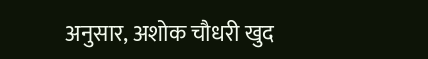अनुसार, अशोक चौधरी खुद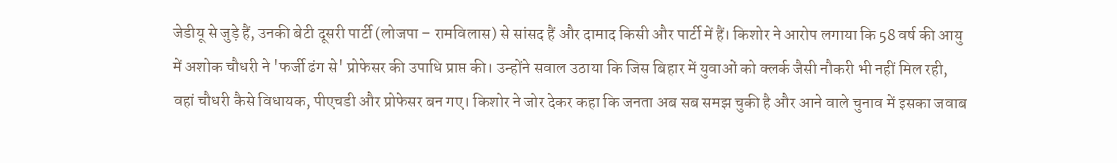जेडीयू से जुड़े हैं, उनकी बेटी दूसरी पार्टी (लोजपा – रामविलास) से सांसद हैं और दामाद किसी और पार्टी में हैं। किशोर ने आरोप लगाया कि 58 वर्ष की आयु में अशोक चौधरी ने 'फर्जी ढंग से' प्रोफेसर की उपाधि प्राप्त की। उन्होंने सवाल उठाया कि जिस बिहार में युवाओं को क्लर्क जैसी नौकरी भी नहीं मिल रही, वहां चौधरी कैसे विधायक, पीएचडी और प्रोफेसर बन गए। किशोर ने जोर देकर कहा कि जनता अब सब समझ चुकी है और आने वाले चुनाव में इसका जवाब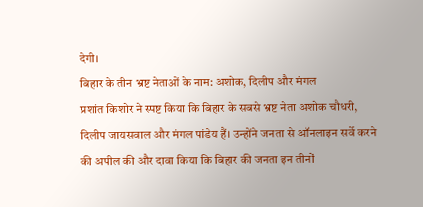देगी।
बिहार के तीन भ्रष्ट नेताओं के नाम: अशोक, दिलीप और मंगल
प्रशांत किशोर ने स्पष्ट किया कि बिहार के सबसे भ्रष्ट नेता अशोक चौधरी, दिलीप जायसवाल और मंगल पांडेय हैं। उन्होंने जनता से ऑनलाइन सर्वे करने की अपील की और दावा किया कि बिहार की जनता इन तीनों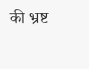की भ्रष्ट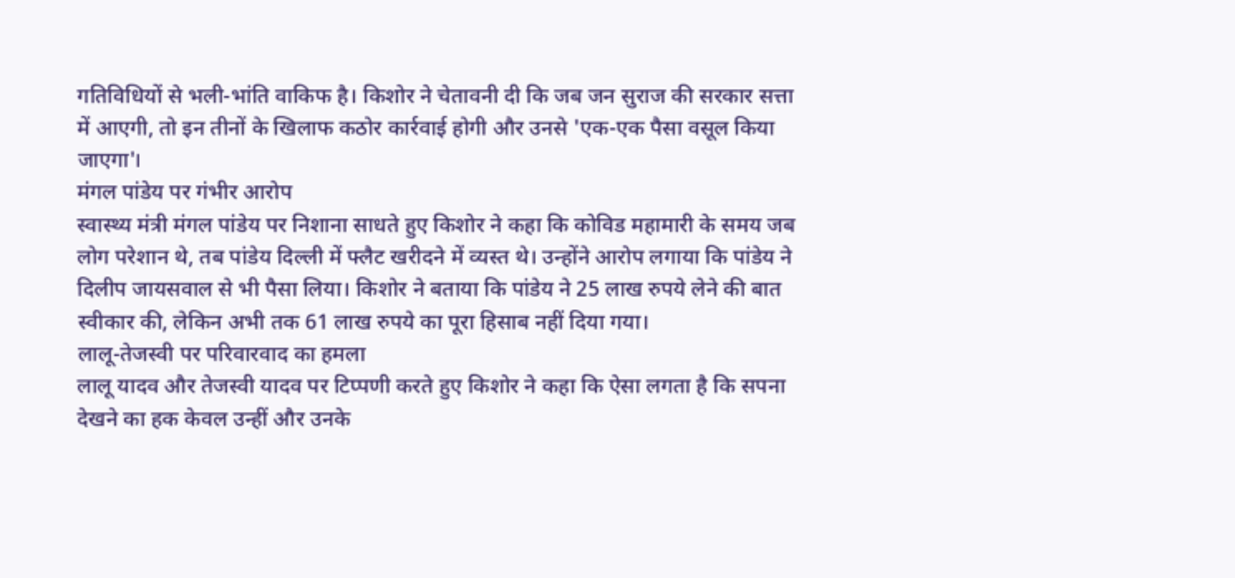गतिविधियों से भली-भांति वाकिफ है। किशोर ने चेतावनी दी कि जब जन सुराज की सरकार सत्ता में आएगी, तो इन तीनों के खिलाफ कठोर कार्रवाई होगी और उनसे 'एक-एक पैसा वसूल किया जाएगा'।
मंगल पांडेय पर गंभीर आरोप
स्वास्थ्य मंत्री मंगल पांडेय पर निशाना साधते हुए किशोर ने कहा कि कोविड महामारी के समय जब लोग परेशान थे, तब पांडेय दिल्ली में फ्लैट खरीदने में व्यस्त थे। उन्होंने आरोप लगाया कि पांडेय ने दिलीप जायसवाल से भी पैसा लिया। किशोर ने बताया कि पांडेय ने 25 लाख रुपये लेने की बात स्वीकार की, लेकिन अभी तक 61 लाख रुपये का पूरा हिसाब नहीं दिया गया।
लालू-तेजस्वी पर परिवारवाद का हमला
लालू यादव और तेजस्वी यादव पर टिप्पणी करते हुए किशोर ने कहा कि ऐसा लगता है कि सपना देखने का हक केवल उन्हीं और उनके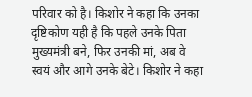परिवार को है। किशोर ने कहा कि उनका दृष्टिकोण यही है कि पहले उनके पिता मुख्यमंत्री बने, फिर उनकी मां, अब वे स्वयं और आगे उनके बेटे। किशोर ने कहा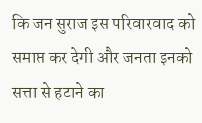कि जन सुराज इस परिवारवाद को समाप्त कर देगी और जनता इनको सत्ता से हटाने का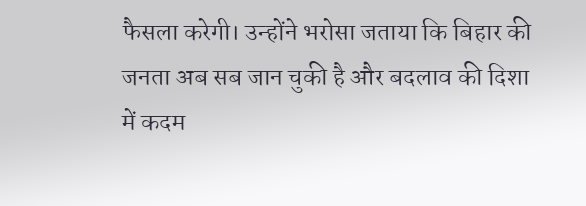फैसला करेगी। उन्होंने भरोसा जताया कि बिहार की जनता अब सब जान चुकी है और बदलाव की दिशा में कदम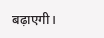बढ़ाएगी।